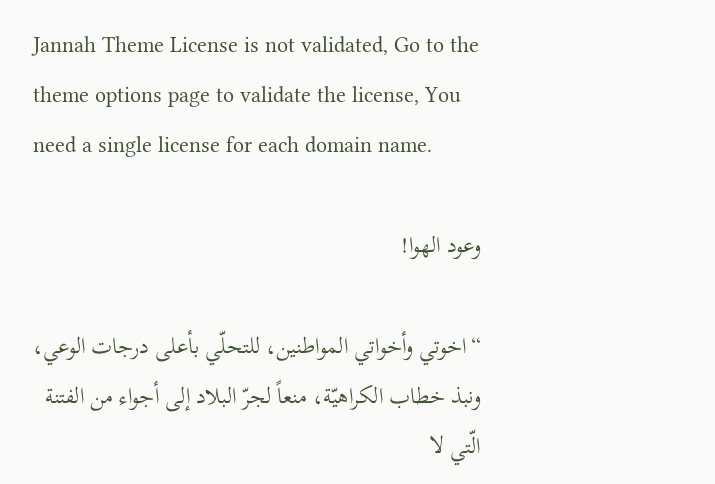Jannah Theme License is not validated, Go to the theme options page to validate the license, You need a single license for each domain name.

وعود الهوا!

“اخوتي وأخواتي المواطنين، للتحلّي بأعلى درجات الوعي، ونبذ خطاب الكراهيّة، منعاً لجرّ البلاد إلى أجواء من الفتنة الّتي لا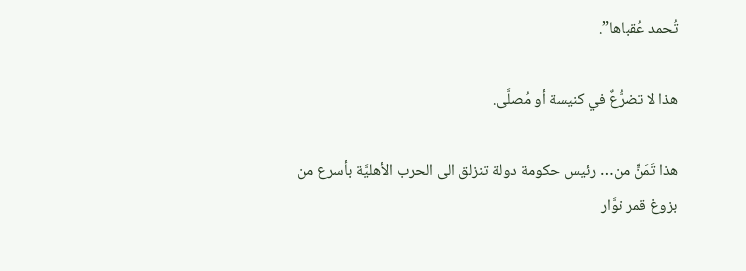تُحمد عُقباها”.

هذا لا تضرُّعٌ في كنيسة أو مُصلَّى.

هذا تَمَنٍّ من… رئيس حكومة دولة تنزلق الى الحرب الأهليَّة بأسرع من بزوغ قمر نوَّار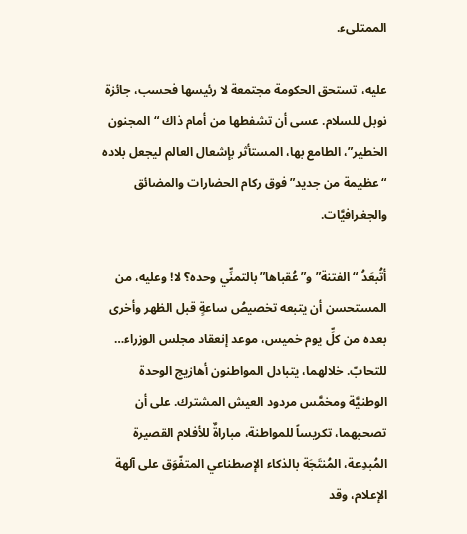الممتلىء.

عليه، تستحق الحكومة مجتمعة لا رئيسها فحسب، جائزة نوبل للسلام. عسى أن تشفطها من أمام ذاك “المجنون الخطير”، الطامع بها، المستأثر بإشعال العالم ليجعل بلاده “عظيمة من جديد” فوق ركام الحضارات والمضائق والجغرافيَّات.

أتُبعَدُ “الفتنة” و”عُقباها” بالتمنِّي وحده؟ لا! وعليه، من المستحسن أن يتبعه تخصيصُ ساعةٍ قبل الظهر وأخرى بعده من كلِّ يوم خميس، موعد إنعقاد مجلس الوزراء… للتحابّ. خلالهما، يتبادل المواطنون أهازيج الوحدة الوطنيَّة ومخمَّس مردود العيش المشترك. على أن تصحبهما، تكريساً للمواطنة، مباراةٌ للأفلام القصيرة المُبدِعة، المُنتَجَة بالذكاء الإصطناعي المتفّوَق على آلهة الإعلام، وقد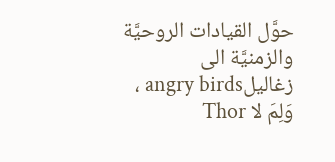حوَّل القيادات الروحيَّة والزمنيَّة الى زغاليلangry birds ، وَلِمَ لا Thor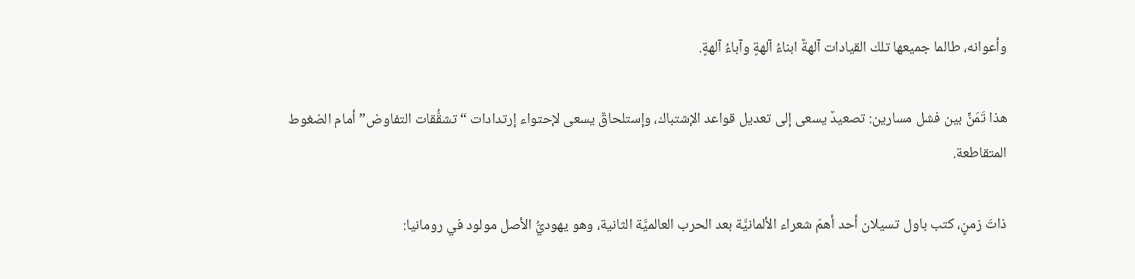وأعوانه، طالما جميعها تلك القيادات آلهةٌ ابناءُ آلهةٍ وآباءُ آلهةٍ.

هذا تَمَنٍّ بين فشل مسارين: تصعيدٌ يسعى إلى تعديل قواعد الإشتباك، وإستلحاقٌ يسعى لإحتواء إرتدادات “تشقُّقات التفاوض” أمام الضغوط المتقاطعة.

ذاتَ زمنٍ، كتب باول تسيلان أحد أهمّ شعراء الألمانيَّة بعد الحرب العالميَّة الثانية، وهو يهوديُّ الأصل مولود في رومانيا: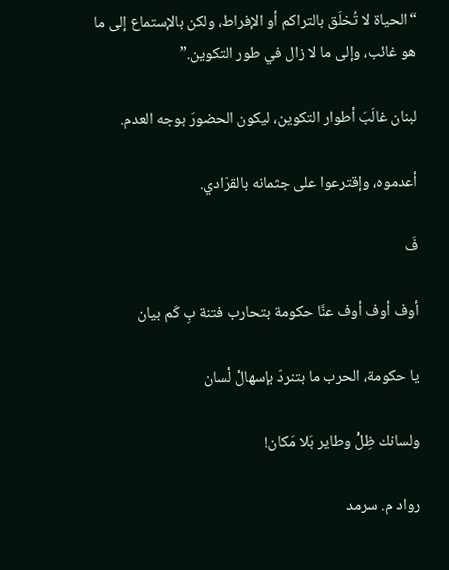“الحياة لا تُخلَق بالتراكم أو الإفراط، ولكن بالإستماع إلى ما هو غائب، وإلى ما لا زال في طور التكوين.”

لبنان غالَبَ أطوار التكوين، ليكون الحضورَ بوجه العدم.

أعدموه، وإقترعوا على جثمانه بالقرّادي.

فَ

أوف أوف أوف عنَّا حكومة بتحارب فتنة بِ كَم بيان

يا حكومة، الحرب ما بتنردّ بإسهالْ لْسان

ولسانك ظِلّْ وطاير بَلا مَكان!

رواد م. سرمد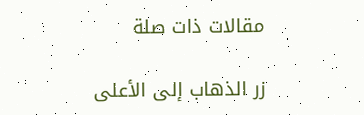مقالات ذات صلة

زر الذهاب إلى الأعلى